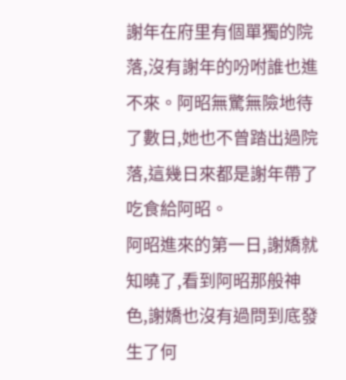謝年在府里有個單獨的院落,沒有謝年的吩咐誰也進不來。阿昭無驚無險地待了數日,她也不曾踏出過院落,這幾日來都是謝年帶了吃食給阿昭。
阿昭進來的第一日,謝嬌就知曉了,看到阿昭那般神色,謝嬌也沒有過問到底發生了何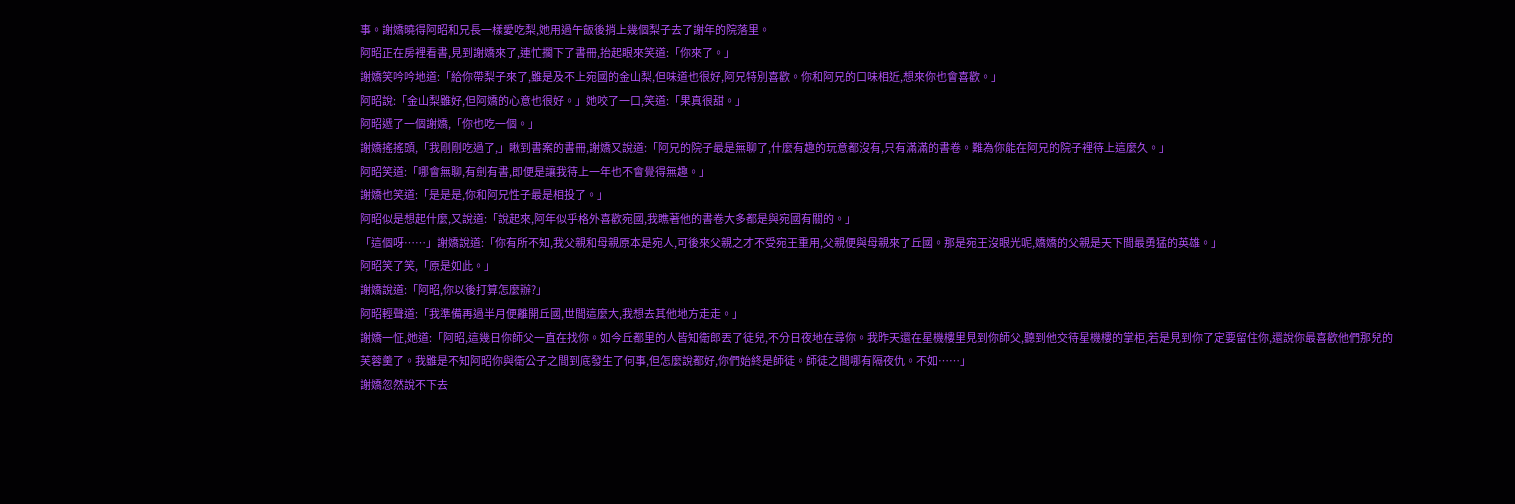事。謝嬌曉得阿昭和兄長一樣愛吃梨,她用過午飯後捎上幾個梨子去了謝年的院落里。
阿昭正在房裡看書,見到謝嬌來了,連忙擱下了書冊,抬起眼來笑道:「你來了。」
謝嬌笑吟吟地道:「給你帶梨子來了,雖是及不上宛國的金山梨,但味道也很好,阿兄特別喜歡。你和阿兄的口味相近,想來你也會喜歡。」
阿昭說:「金山梨雖好,但阿嬌的心意也很好。」她咬了一口,笑道:「果真很甜。」
阿昭遞了一個謝嬌,「你也吃一個。」
謝嬌搖搖頭,「我剛剛吃過了,」瞅到書案的書冊,謝嬌又說道:「阿兄的院子最是無聊了,什麼有趣的玩意都沒有,只有滿滿的書卷。難為你能在阿兄的院子裡待上這麼久。」
阿昭笑道:「哪會無聊,有劍有書,即便是讓我待上一年也不會覺得無趣。」
謝嬌也笑道:「是是是,你和阿兄性子最是相投了。」
阿昭似是想起什麼,又說道:「說起來,阿年似乎格外喜歡宛國,我瞧著他的書卷大多都是與宛國有關的。」
「這個呀……」謝嬌說道:「你有所不知,我父親和母親原本是宛人,可後來父親之才不受宛王重用,父親便與母親來了丘國。那是宛王沒眼光呢,嬌嬌的父親是天下間最勇猛的英雄。」
阿昭笑了笑,「原是如此。」
謝嬌說道:「阿昭,你以後打算怎麼辦?」
阿昭輕聲道:「我準備再過半月便離開丘國,世間這麼大,我想去其他地方走走。」
謝嬌一怔,她道:「阿昭,這幾日你師父一直在找你。如今丘都里的人皆知衛郎丟了徒兒,不分日夜地在尋你。我昨天還在星機樓里見到你師父,聽到他交待星機樓的掌柜,若是見到你了定要留住你,還說你最喜歡他們那兒的芙蓉羹了。我雖是不知阿昭你與衛公子之間到底發生了何事,但怎麼說都好,你們始終是師徒。師徒之間哪有隔夜仇。不如……」
謝嬌忽然說不下去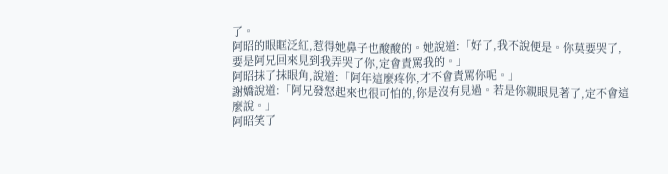了。
阿昭的眼眶泛紅,惹得她鼻子也酸酸的。她說道:「好了,我不說便是。你莫要哭了,要是阿兄回來見到我弄哭了你,定會責罵我的。」
阿昭抹了抹眼角,說道:「阿年這麼疼你,才不會責罵你呢。」
謝嬌說道:「阿兄發怒起來也很可怕的,你是沒有見過。若是你親眼見著了,定不會這麼說。」
阿昭笑了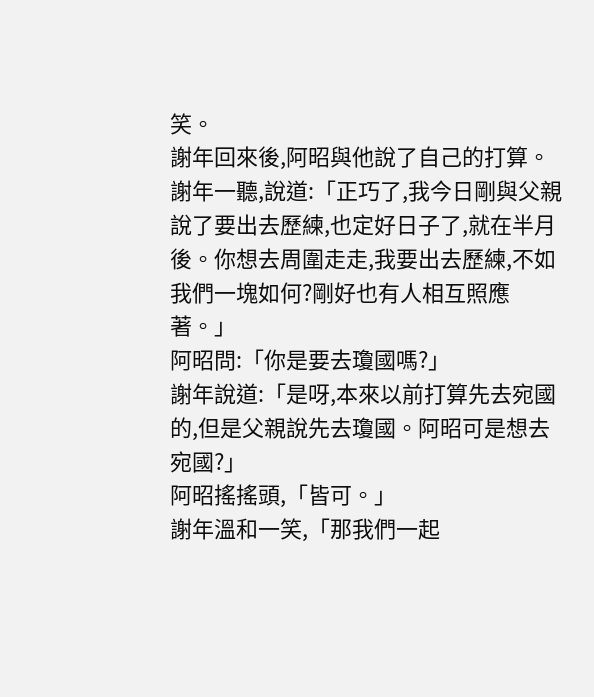笑。
謝年回來後,阿昭與他說了自己的打算。謝年一聽,說道:「正巧了,我今日剛與父親說了要出去歷練,也定好日子了,就在半月後。你想去周圍走走,我要出去歷練,不如我們一塊如何?剛好也有人相互照應著。」
阿昭問:「你是要去瓊國嗎?」
謝年說道:「是呀,本來以前打算先去宛國的,但是父親說先去瓊國。阿昭可是想去宛國?」
阿昭搖搖頭,「皆可。」
謝年溫和一笑,「那我們一起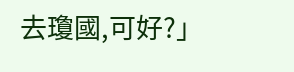去瓊國,可好?」